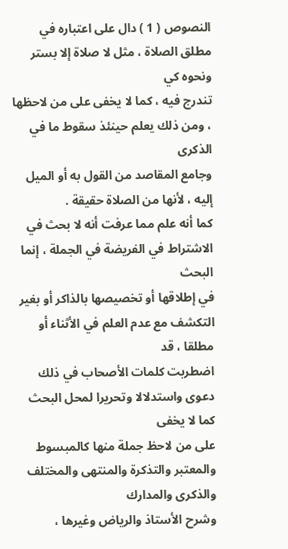النصوص ( 1 ) دال على اعتباره في مطلق الصلاة ، مثل لا صلاة إلا بستر ونحوه كي
تندرج فيه ، كما لا يخفى على من لاحظها ، ومن ذلك يعلم حينئذ سقوط ما في الذكرى
وجامع المقاصد من القول به أو الميل إليه ، لأنها من الصلاة حقيقة .
كما أنه علم مما عرفت أنه لا بحث في الاشتراط في الفريضة في الجملة ، إنما البحث
في إطلاقها أو تخصيصها بالذاكر أو بغير التكشف مع عدم العلم في الأثناء أو مطلقا ، قد
اضطربت كلمات الأصحاب في ذلك دعوى واستدلالا وتحريرا لمحل البحث كما لا يخفى
على من لاحظ جملة منها كالمبسوط والمعتبر والتذكرة والمنتهى والمختلف والذكرى والمدارك
وشرح الأستاذ والرياض وغيرها ،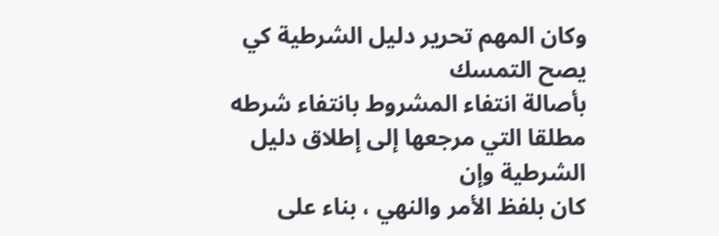وكان المهم تحرير دليل الشرطية كي يصح التمسك
بأصالة انتفاء المشروط بانتفاء شرطه مطلقا التي مرجعها إلى إطلاق دليل الشرطية وإن
كان بلفظ الأمر والنهي ، بناء على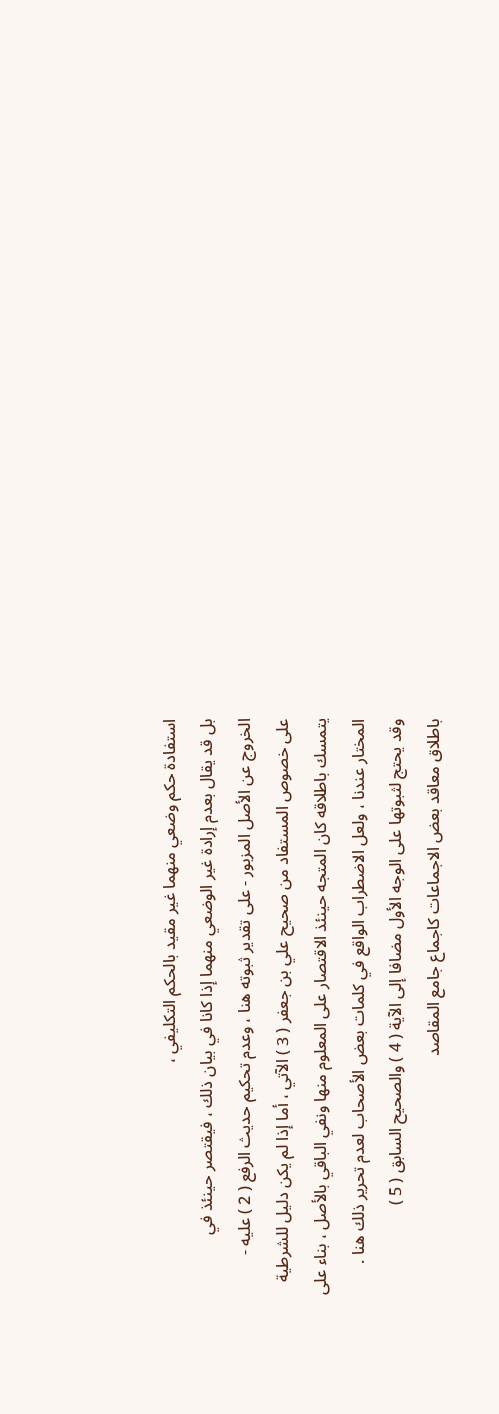استفادة حكم وضعي منهما غير مقيد بالحكم التكليفي ،
بل قد يقال بعدم إرادة غير الوضعي منهما إذا كانا في بيان ذلك ، فيقتصر حينئذ في
الخروج عن الأصل المزبور - على تقدير ثبوته هنا ، وعدم تحكيم حديث الرفع ( 2 ) عليه -
على خصوص المستفاد من صحيح علي بن جعفر ( 3 ) الآتي ، أما إذا لم يكن دليل للشرطية
يتمسك باطلاقه كان المتجه حينئذ الاقتصار على المعلوم منها ونفي الباقي بالأصل ، بناء على
المختار عندنا ، ولعل الاضطراب الواقع في كلمات بعض الأصحاب لعدم تحرير ذلك هنا .
وقد يحتج لثبوتها على الوجه الأول مضافا إلى الآية ( 4 ) والصحيح السابق ( 5 )
باطلاق معاقد بعض الاجماعات كاجماع جامع المقاصد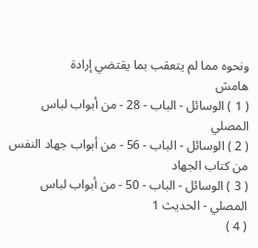ونحوه مما لم يتعقب بما يقتضي إرادة
هامش
( 1 ) الوسائل - الباب - 28 - من أبواب لباس المصلي
( 2 ) الوسائل - الباب - 56 - من أبواب جهاد النفس من كتاب الجهاد
( 3 ) الوسائل - الباب - 50 - من أبواب لباس المصلي - الحديث 1
( 4 )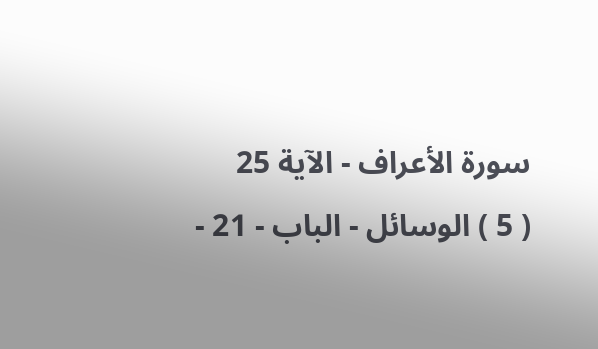سورة الأعراف - الآية 25
( 5 ) الوسائل - الباب - 21 -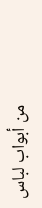من أبواب لباس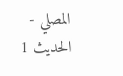المصلي - الحديث 1